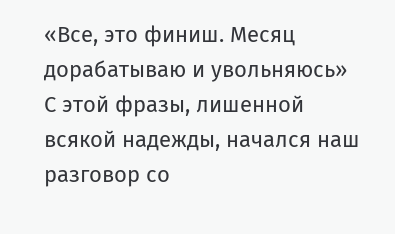«Все, это финиш. Месяц дорабатываю и увольняюсь»
С этой фразы, лишенной всякой надежды, начался наш разговор со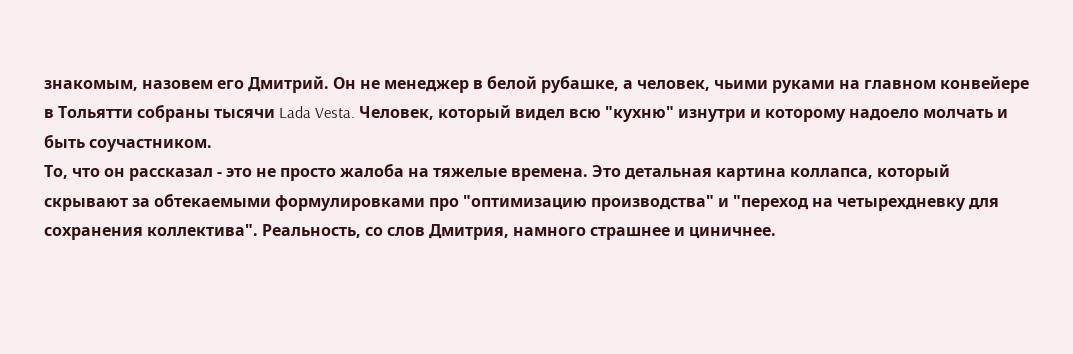знакомым, назовем его Дмитрий. Он не менеджер в белой рубашке, а человек, чьими руками на главном конвейере в Тольятти собраны тысячи Lada Vesta. Человек, который видел всю "кухню" изнутри и которому надоело молчать и быть соучастником.
То, что он рассказал - это не просто жалоба на тяжелые времена. Это детальная картина коллапса, который скрывают за обтекаемыми формулировками про "оптимизацию производства" и "переход на четырехдневку для сохранения коллектива". Реальность, со слов Дмитрия, намного страшнее и циничнее.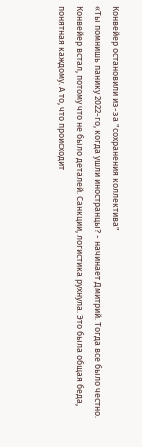Конвейер остановили из-за "сохранения коллектива"
«Ты помнишь панику 2022-го, когда ушли иностранцы? - начинает Дмитрий. Тогда все было честно. Конвейер встал, потому что не было деталей. Санкции, логистика рухнула. Это была общая беда, понятная каждому. А то, что происходит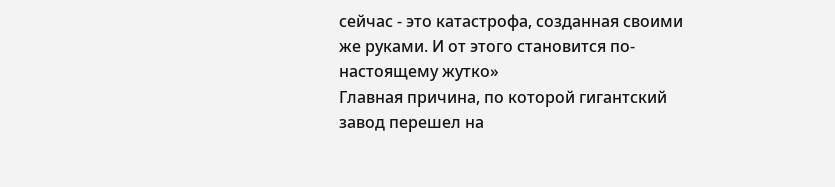сейчас - это катастрофа, созданная своими же руками. И от этого становится по-настоящему жутко»
Главная причина, по которой гигантский завод перешел на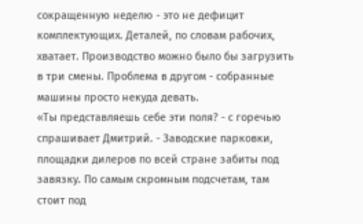сокращенную неделю - это не дефицит комплектующих. Деталей, по словам рабочих, хватает. Производство можно было бы загрузить в три смены. Проблема в другом - собранные машины просто некуда девать.
«Ты представляешь себе эти поля? - с горечью спрашивает Дмитрий. - Заводские парковки, площадки дилеров по всей стране забиты под завязку. По самым скромным подсчетам, там стоит под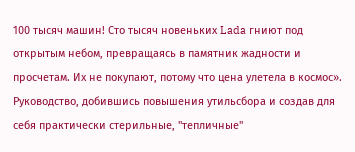100 тысяч машин! Сто тысяч новеньких Lada гниют под открытым небом, превращаясь в памятник жадности и просчетам. Их не покупают, потому что цена улетела в космос».
Руководство, добившись повышения утильсбора и создав для себя практически стерильные, "тепличные"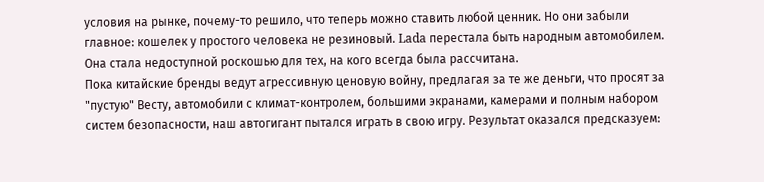условия на рынке, почему-то решило, что теперь можно ставить любой ценник. Но они забыли главное: кошелек у простого человека не резиновый. Lada перестала быть народным автомобилем. Она стала недоступной роскошью для тех, на кого всегда была рассчитана.
Пока китайские бренды ведут агрессивную ценовую войну, предлагая за те же деньги, что просят за "пустую" Весту, автомобили с климат-контролем, большими экранами, камерами и полным набором систем безопасности, наш автогигант пытался играть в свою игру. Результат оказался предсказуем: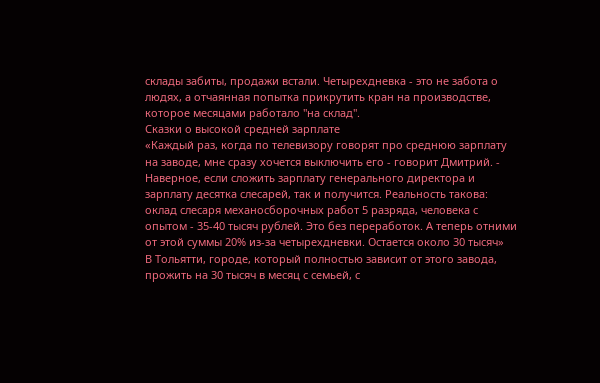склады забиты, продажи встали. Четырехдневка - это не забота о людях, а отчаянная попытка прикрутить кран на производстве, которое месяцами работало "на склад".
Сказки о высокой средней зарплате
«Каждый раз, когда по телевизору говорят про среднюю зарплату на заводе, мне сразу хочется выключить его - говорит Дмитрий. - Наверное, если сложить зарплату генерального директора и зарплату десятка слесарей, так и получится. Реальность такова: оклад слесаря механосборочных работ 5 разряда, человека с опытом - 35-40 тысяч рублей. Это без переработок. А теперь отними от этой суммы 20% из-за четырехдневки. Остается около 30 тысяч»
В Тольятти, городе, который полностью зависит от этого завода, прожить на 30 тысяч в месяц с семьей, с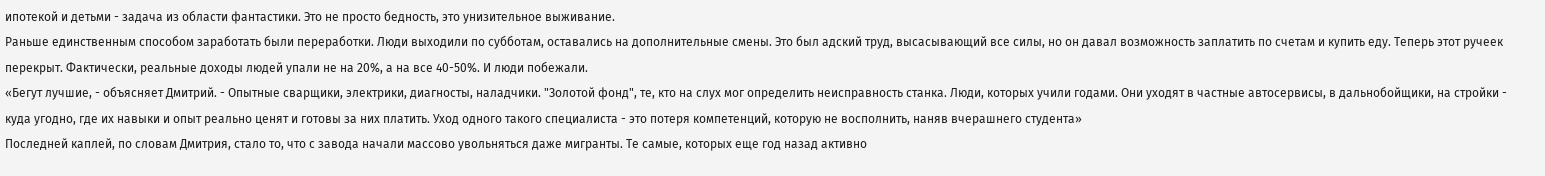ипотекой и детьми - задача из области фантастики. Это не просто бедность, это унизительное выживание.
Раньше единственным способом заработать были переработки. Люди выходили по субботам, оставались на дополнительные смены. Это был адский труд, высасывающий все силы, но он давал возможность заплатить по счетам и купить еду. Теперь этот ручеек перекрыт. Фактически, реальные доходы людей упали не на 20%, а на все 40-50%. И люди побежали.
«Бегут лучшие, - объясняет Дмитрий. - Опытные сварщики, электрики, диагносты, наладчики. "Золотой фонд", те, кто на слух мог определить неисправность станка. Люди, которых учили годами. Они уходят в частные автосервисы, в дальнобойщики, на стройки - куда угодно, где их навыки и опыт реально ценят и готовы за них платить. Уход одного такого специалиста - это потеря компетенций, которую не восполнить, наняв вчерашнего студента»
Последней каплей, по словам Дмитрия, стало то, что с завода начали массово увольняться даже мигранты. Те самые, которых еще год назад активно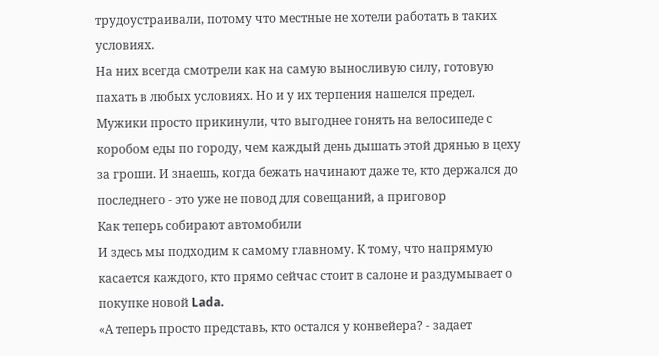трудоустраивали, потому что местные не хотели работать в таких условиях.
На них всегда смотрели как на самую выносливую силу, готовую пахать в любых условиях. Но и у их терпения нашелся предел. Мужики просто прикинули, что выгоднее гонять на велосипеде с коробом еды по городу, чем каждый день дышать этой дрянью в цеху за гроши. И знаешь, когда бежать начинают даже те, кто держался до последнего - это уже не повод для совещаний, а приговор
Как теперь собирают автомобили
И здесь мы подходим к самому главному. К тому, что напрямую касается каждого, кто прямо сейчас стоит в салоне и раздумывает о покупке новой Lada.
«А теперь просто представь, кто остался у конвейера? - задает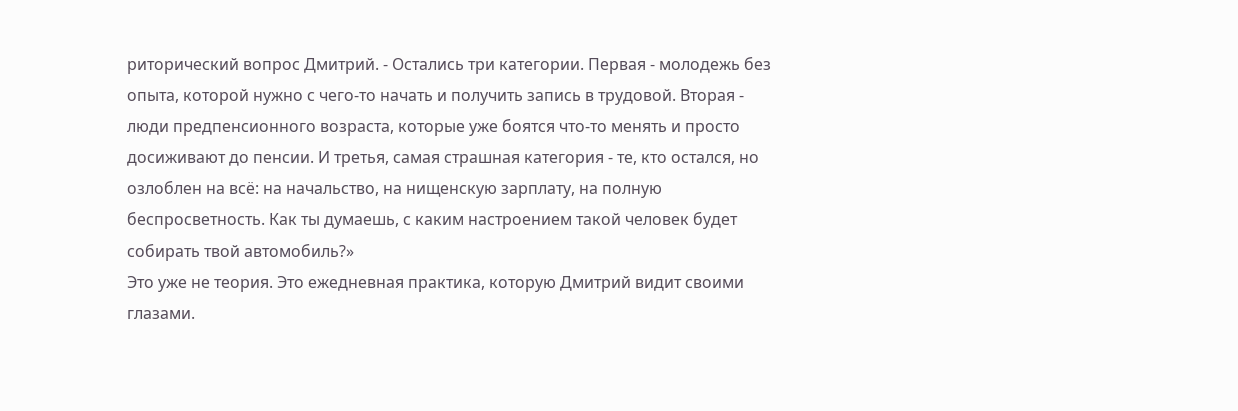риторический вопрос Дмитрий. - Остались три категории. Первая - молодежь без опыта, которой нужно с чего-то начать и получить запись в трудовой. Вторая - люди предпенсионного возраста, которые уже боятся что-то менять и просто досиживают до пенсии. И третья, самая страшная категория - те, кто остался, но озлоблен на всё: на начальство, на нищенскую зарплату, на полную беспросветность. Как ты думаешь, с каким настроением такой человек будет собирать твой автомобиль?»
Это уже не теория. Это ежедневная практика, которую Дмитрий видит своими глазами.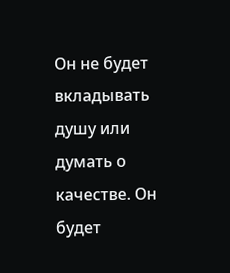Он не будет вкладывать душу или думать о качестве. Он будет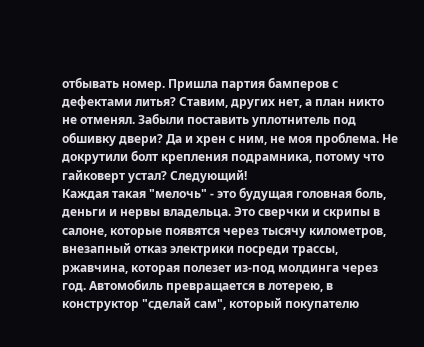отбывать номер. Пришла партия бамперов с дефектами литья? Ставим, других нет, а план никто не отменял. Забыли поставить уплотнитель под обшивку двери? Да и хрен с ним, не моя проблема. Не докрутили болт крепления подрамника, потому что гайковерт устал? Следующий!
Каждая такая "мелочь" - это будущая головная боль, деньги и нервы владельца. Это сверчки и скрипы в салоне, которые появятся через тысячу километров, внезапный отказ электрики посреди трассы, ржавчина, которая полезет из-под молдинга через год. Автомобиль превращается в лотерею, в конструктор "сделай сам", который покупателю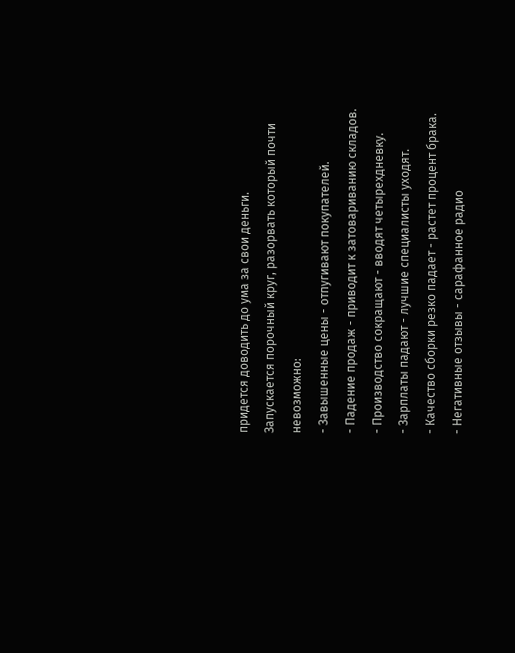придется доводить до ума за свои деньги.
Запускается порочный круг, разорвать который почти невозможно:
- Завышенные цены - отпугивают покупателей.
- Падение продаж - приводит к затовариванию складов.
- Производство сокращают - вводят четырехдневку.
- Зарплаты падают - лучшие специалисты уходят.
- Качество сборки резко падает - растет процент брака.
- Негативные отзывы - сарафанное радио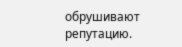обрушивают репутацию.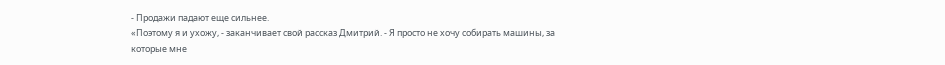- Продажи падают еще сильнее.
«Поэтому я и ухожу, - заканчивает свой рассказ Дмитрий. - Я просто не хочу собирать машины, за которые мне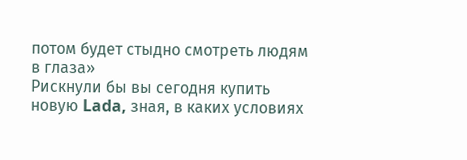потом будет стыдно смотреть людям в глаза»
Рискнули бы вы сегодня купить новую Lada, зная, в каких условиях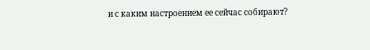и с каким настроением ее сейчас собирают?